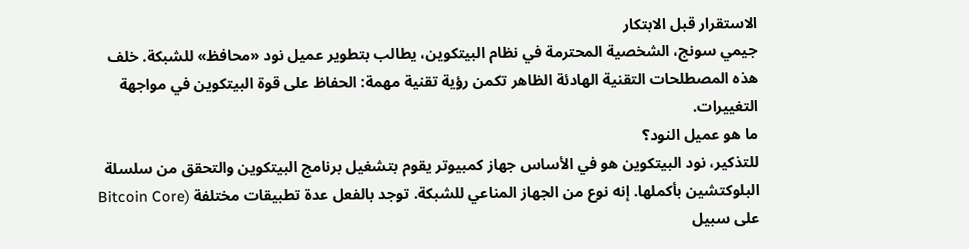الاستقرار قبل الابتكار
جيمي سونج، الشخصية المحترمة في نظام البيتكوين، يطالب بتطوير عميل نود «محافظ» للشبكة. خلف هذه المصطلحات التقنية الهادئة الظاهر تكمن رؤية تقنية مهمة: الحفاظ على قوة البيتكوين في مواجهة التغييرات.
ما هو عميل النود؟
للتذكير، نود البيتكوين هو في الأساس جهاز كمبيوتر يقوم بتشغيل برنامج البيتكوين والتحقق من سلسلة البلوكتشين بأكملها. إنه نوع من الجهاز المناعي للشبكة. توجد بالفعل عدة تطبيقات مختلفة (Bitcoin Core على سبيل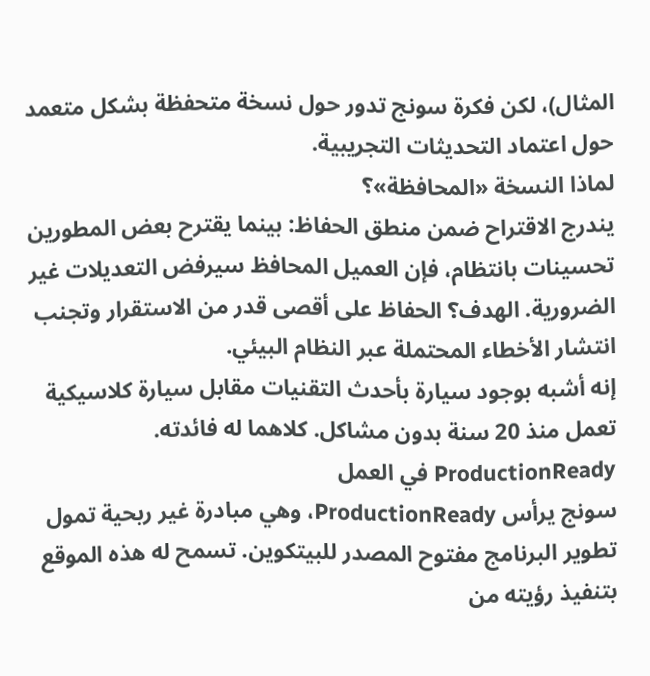المثال)، لكن فكرة سونج تدور حول نسخة متحفظة بشكل متعمد حول اعتماد التحديثات التجريبية.
لماذا النسخة «المحافظة»؟
يندرج الاقتراح ضمن منطق الحفاظ: بينما يقترح بعض المطورين تحسينات بانتظام، فإن العميل المحافظ سيرفض التعديلات غير الضرورية. الهدف؟ الحفاظ على أقصى قدر من الاستقرار وتجنب انتشار الأخطاء المحتملة عبر النظام البيئي.
إنه أشبه بوجود سيارة بأحدث التقنيات مقابل سيارة كلاسيكية تعمل منذ 20 سنة بدون مشاكل. كلاهما له فائدته.
ProductionReady في العمل
سونج يرأس ProductionReady، وهي مبادرة غير ربحية تمول تطوير البرنامج مفتوح المصدر للبيتكوين. تسمح له هذه الموقع بتنفيذ رؤيته من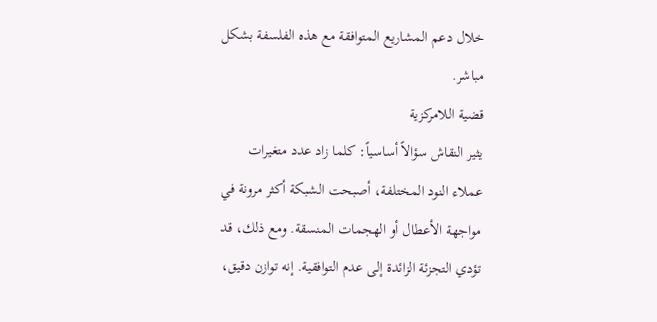خلال دعم المشاريع المتوافقة مع هذه الفلسفة بشكل مباشر.
قضية اللامركزية
يثير النقاش سؤالاً أساسياً: كلما زاد عدد متغيرات عملاء النود المختلفة، أصبحت الشبكة أكثر مرونة في مواجهة الأعطال أو الهجمات المنسقة. ومع ذلك، قد تؤدي التجزئة الزائدة إلى عدم التوافقية. إنه توازن دقيق،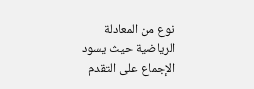نوع من المعادلة الرياضية حيث يسود الإجماع على التقدم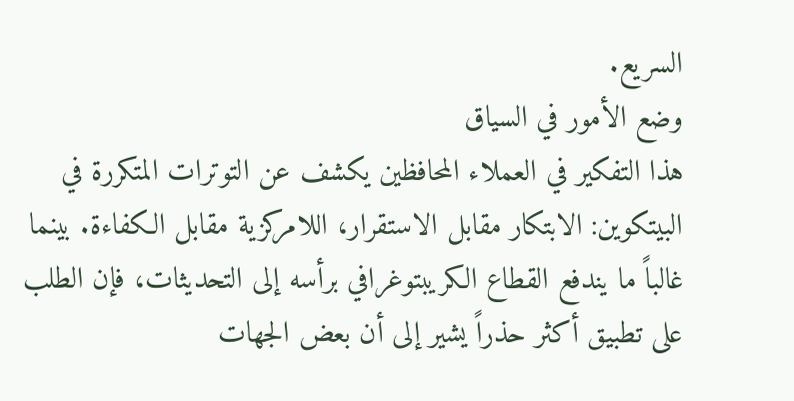السريع.
وضع الأمور في السياق
هذا التفكير في العملاء المحافظين يكشف عن التوترات المتكررة في البيتكوين: الابتكار مقابل الاستقرار، اللامركزية مقابل الكفاءة. بينما غالباً ما يندفع القطاع الكريبتوغرافي برأسه إلى التحديثات، فإن الطلب على تطبيق أكثر حذراً يشير إلى أن بعض الجهات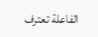الفاعلة تعترف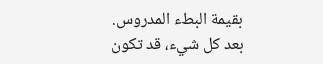بقيمة البطء المدروس. بعد كل شيء، قد تكون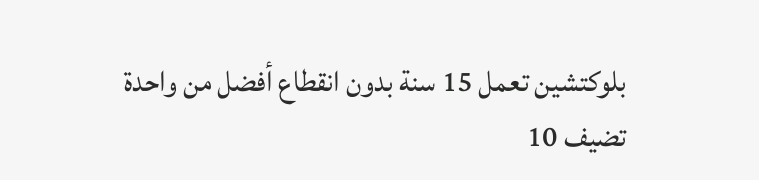بلوكتشين تعمل 15 سنة بدون انقطاع أفضل من واحدة تضيف 10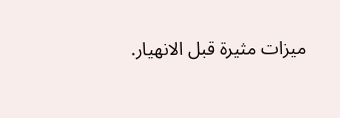ميزات مثيرة قبل الانهيار.